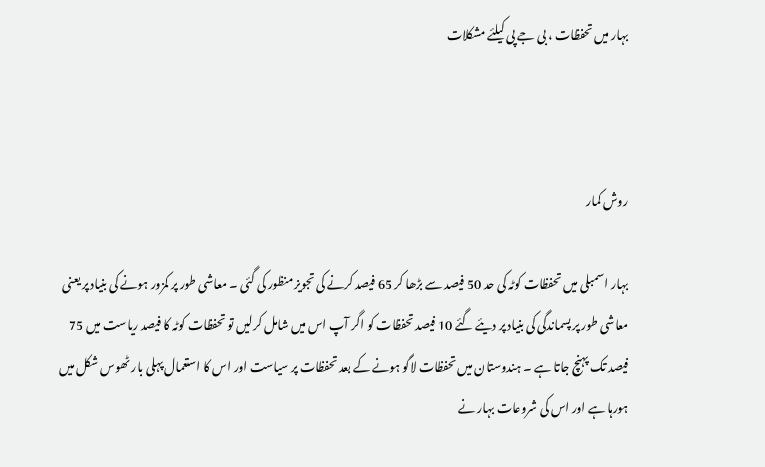بہار میں تحفظات ، بی جے پی کیلئے مشکلات



روش کمار

بہار اسمبلی میں تحفظات کوٹہ کی حد 50 فیصد سے بڑھا کر 65 فیصد کرنے کی تجویز منظور کی گئی ۔ معاشی طور پر کمزور ہونے کی بنیاد پر یعنی معاشی طور پر پسماندگی کی بنیاد پر دیئے گئے 10 فیصد تحفظات کو اگر آپ اس میں شامل کرلیں تو تحفظات کوٹہ کا فیصد ریاست میں 75 فیصد تک پہنچ جاتا ہے ۔ ہندوستان میں تحفظات لاگو ہونے کے بعد تحفظات پر سیاست اور اس کا استعمال پہلی بار ٹھوس شکل میں ہورہا ہے اور اس کی شروعات بہار نے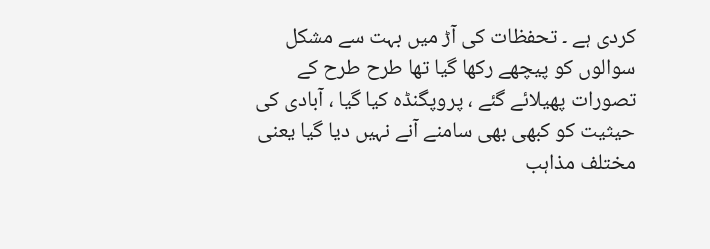کردی ہے ۔ تحفظات کی آڑ میں بہت سے مشکل سوالوں کو پیچھے رکھا گیا تھا طرح طرح کے تصورات پھیلائے گئے ، پروپگنڈہ کیا گیا ، آبادی کی حیثیت کو کبھی بھی سامنے آنے نہیں دیا گیا یعنی مختلف مذاہب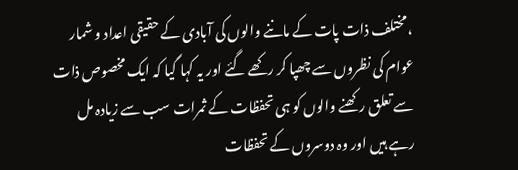، مختلف ذات پات کے ماننے والوں کی آبادی کے حقیقی اعداد و شمار عوام کی نظروں سے چھپا کر رکھے گئے اور یہ کہا گیا کہ ایک مخصوص ذات سے تعلق رکھنے والوں کو ہی تحفظات کے ثمرات سب سے زیادہ مل رہے ہیں اور وہ دوسروں کے تحفظات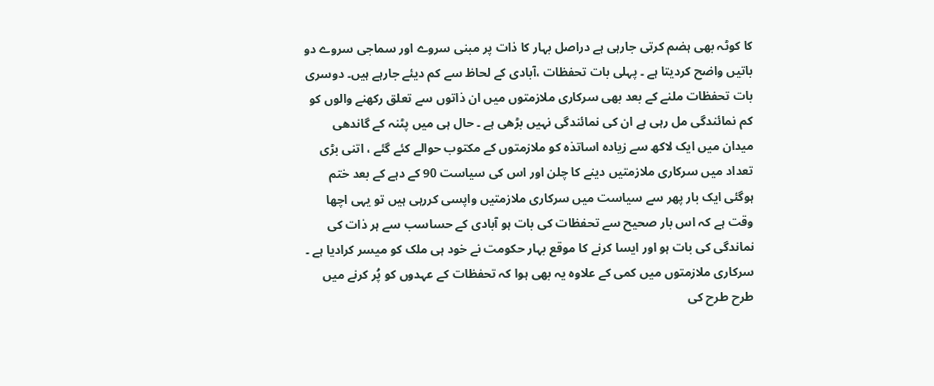کا کوٹہ بھی ہضم کرتی جارہی ہے دراصل بہار کا ذات پر مبنی سروے اور سماجی سروے دو باتیں واضح کردیتا ہے ۔ پہلی بات تحفظات ،آبادی کے لحاظ سے کم دیئے جارہے ہیں۔ دوسری بات تحفظات ملنے کے بعد بھی سرکاری ملازمتوں میں ان ذاتوں سے تعلق رکھنے والوں کو کم نمائندگی مل رہی ہے ان کی نمائندگی نہیں بڑھی ہے ۔ حال ہی میں پٹنہ کے گاندھی میدان میں ایک لاکھ سے زیادہ اساتذہ کو ملازمتوں کے مکتوب حوالے کئے گئے ، اتنی بڑی تعداد میں سرکاری ملازمتیں دینے کا چلن اور اس کی سیاست 90 کے دہے کے بعد ختم ہوگئی ایک بار پھر سے سیاست میں سرکاری ملازمتیں واپسی کررہی ہیں تو یہی اچھا وقت ہے کہ اس بار صحیح سے تحفظات کی بات ہو آبادی کے حساسب سے ہر ذات کی نماندگی کی بات ہو اور ایسا کرنے کا موقع بہار حکومت نے خود ہی ملک کو میسر کرادیا ہے ۔ سرکاری ملازمتوں میں کمی کے علاوہ یہ بھی ہوا کہ تحفظات کے عہدوں کو پُر کرنے میں طرح طرح کی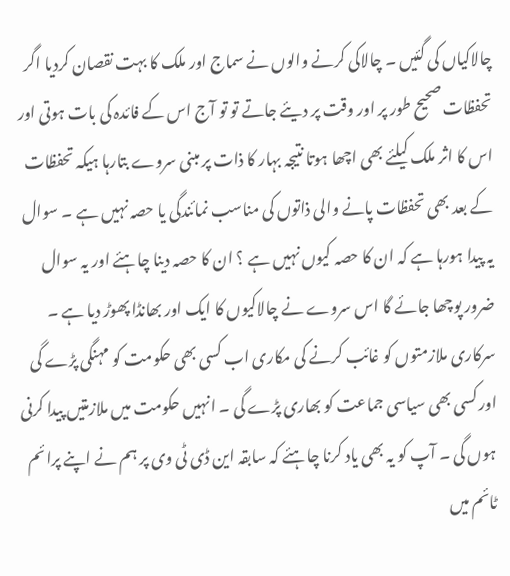چالاکیاں کی گئیں ۔ چالاکی کرنے والوں نے سماج اور ملک کا بہت نقصان کردیا اگر تحفظات صحیح طور پر اور وقت پر دیئے جاتے تو تو آج اس کے فائدہ کی بات ہوتی اور اس کا اثر ملک کیلئے بھی اچھا ہوتا نتیجہ بہار کا ذات پر مبنی سروے بتارہا ہیکہ تحفظات کے بعد بھی تحفظات پانے والی ذاتوں کی مناسب نمائندگی یا حصہ نہیں ہے ۔ سوال یہ پیدا ہورہا ہے کہ ان کا حصہ کیوں نہیں ہے ؟ ان کا حصہ دینا چاہئے اور یہ سوال ضرور پوچھا جائے گا اس سروے نے چالاکیوں کا ایک اور بھانڈا پھوڑ دیا ہے ۔ سرکاری ملازمتوں کو غائب کرنے کی مکاری اب کسی بھی حکومت کو مہنگی پڑے گی اور کسی بھی سیاسی جماعت کو بھاری پڑے گی ۔ انہیں حکومت میں ملازمتیں پیدا کرنی ہوں گی ۔ آپ کو یہ بھی یاد کرنا چاہئے کہ سابقہ این ڈی ٹی وی پر ہم نے اپنے پرائم ٹائم میں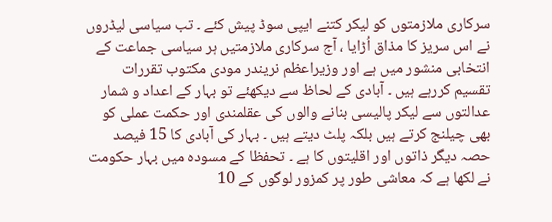سرکاری ملازمتوں کو لیکر کتنے ایپی سوڈ پیش کئے ۔ تب سیاسی لیڈروں نے اس سریز کا مذاق اُڑایا ، آج سرکاری ملازمتیں ہر سیاسی جماعت کے انتخابی منشور میں ہے اور وزیراعظم نریندر مودی مکتوب تقررات تقسیم کررہے ہیں ۔ آبادی کے لحاظ سے دیکھئے تو بہار کے اعداد و شمار عدالتوں سے لیکر پالیسی بنانے والوں کی عقلمندی اور حکمت عملی کو بھی چیلنج کرتے ہیں بلکہ پلٹ دیتے ہیں ۔ بہار کی آبادی کا 15 فیصد حصہ دیگر ذاتوں اور اقلیتوں کا ہے ۔ تحفظا کے مسودہ میں بہار حکومت نے لکھا ہے کہ معاشی طور پر کمزور لوگوں کے 10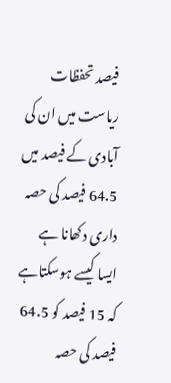فیصد تحفظات ریاست میں ان کی آبادی کے فیصد میں 64.5 فیصد کی حصہ داری دکھانا ہے ایسا کیسے ہوسکتاہے کہ 15 فیصد کو 64.5 فیصد کی حصہ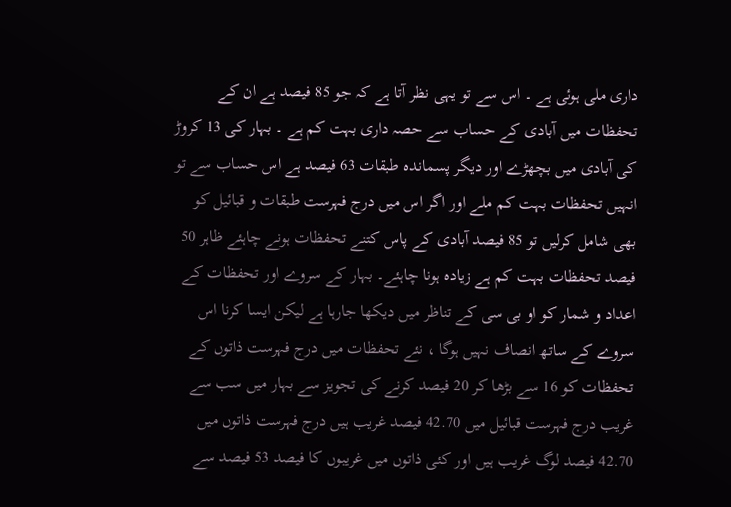داری ملی ہوئی ہے ۔ اس سے تو یہی نظر آتا ہے کہ جو 85 فیصد ہے ان کے تحفظات میں آبادی کے حساب سے حصہ داری بہت کم ہے ۔ بہار کی 13 کروڑ کی آبادی میں بچھڑے اور دیگر پسماندہ طبقات 63 فیصد ہے اس حساب سے تو انہیں تحفظات بہت کم ملے اور اگر اس میں درج فہرست طبقات و قبائیل کو بھی شامل کرلیں تو 85 فیصد آبادی کے پاس کتنے تحفظات ہونے چاہئے ظاہر 50 فیصد تحفظات بہت کم ہے زیادہ ہونا چاہئے۔ بہار کے سروے اور تحفظات کے اعداد و شمار کو او بی سی کے تناظر میں دیکھا جارہا ہے لیکن ایسا کرنا اس سروے کے ساتھ انصاف نہیں ہوگا ، نئے تحفظات میں درج فہرست ذاتوں کے تحفظات کو 16 سے بڑھا کر 20 فیصد کرنے کی تجویز سے بہار میں سب سے غریب درج فہرست قبائیل میں 42.70 فیصد غریب ہیں درج فہرست ذاتوں میں 42.70 فیصد لوگ غریب ہیں اور کئی ذاتوں میں غریبوں کا فیصد 53 فیصد سے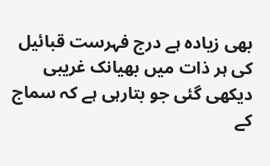بھی زیادہ ہے درج فہرست قبائیل کی ہر ذات میں بھیانک غریبی دیکھی گئی جو بتارہی ہے کہ سماج کے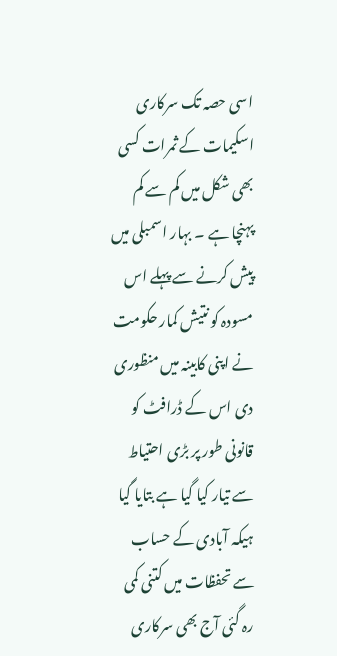اسی حصہ تک سرکاری اسکیمات کے ثمرات کسی بھی شکل میں کم سے کم پہنچا ہے ۔ بہار اسمبلی میں پیش کرنے سے پہلے اس مسودہ کو نتیش کمار حکومت نے اپنی کابینہ میں منظوری دی اس کے ڈرافٹ کو قانونی طور پر بڑی احتیاط سے تیار کیا گیا ہے بتایا گیا ہیکہ آبادی کے حساب سے تحفظات میں کتنی کمی رہ گئی آج بھی سرکاری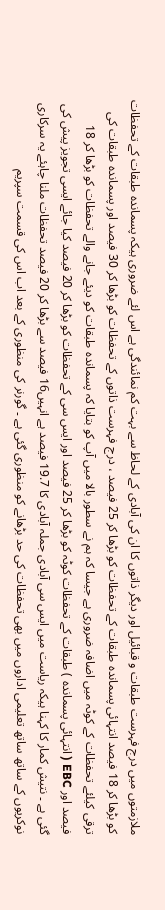ملازمتوں میں درج فہرست طبقات و قبائیل اور دیگر ذاتوں کا ان کی آبادی کے لحاظ سے بہت کم نمائندگی ہے اس لئے ضروری ہیکہ پسماندہ طبقات کے تحفظات کو بڑھا کر 18 فیصد انتہائی پسماندہ طبقات کے تحفظات کو بڑھا کر 25 فیصد ، درج فہرست ذاتوں کے تحفظات کو بڑھا کر 30 فیصد اور پسماندہ طبقات کی ترقی کیلئے تحفظات کے کوٹہ میں اضافہ ضروری ہے جیسا کہ ہم نے سطور بالا میں آپ کو بتایا کہ پسماندہ طبقات کو دیئے جانے والے تحفظات کو بڑھا کر 18 فیصد اور EBC ( انتہائی پسماندہ ) طبقات کے تحفظات کوٹہ کو بڑھا کر 25 فیصد اور ایس سی کے تحفظات کو بڑھا کر 20 فیصد کیا جائے ایسی تجویز پیش کی گئی ہے ۔ نتیش کمار کا کہنا ہیکہ ریاست میں ایس سی آبادی جملہ آبادی کا 19.7 فیصد ہے انہیں16 فیصد سے بڑھا کر 20 فیصد تحفظات ملنا چاہئے یہ سرکاری نوکریوں کے ساتھ ساتھ تعلیمی اداروں میں بھی تحفظات کی حد بڑھانے کو منظوری گئی ہے ۔ گورنر کی منظوری کے بعد اب اس کی قسمت سپریم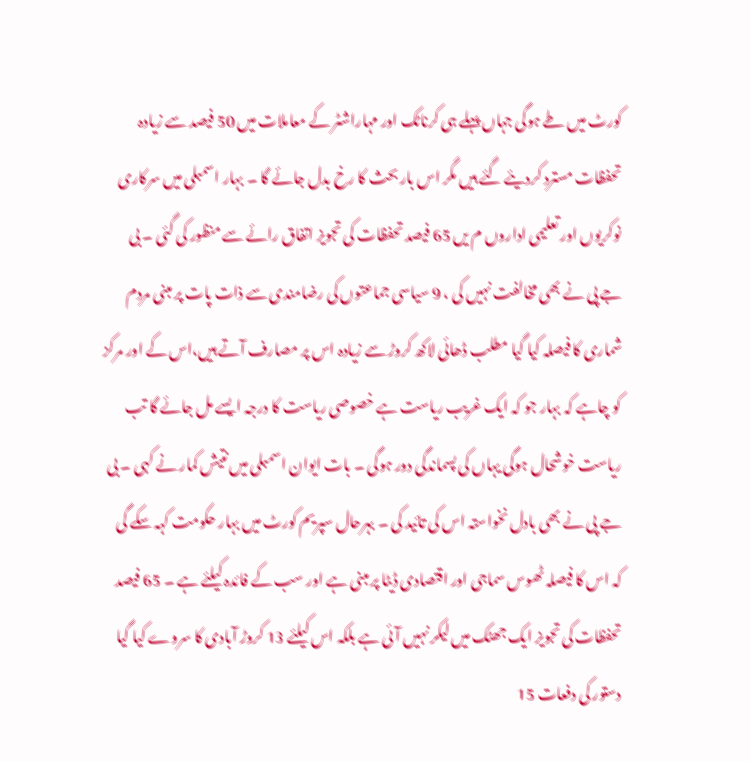کورٹ میں طے ہوگی جہاں پہلے ہی کرناٹک اور مہاراشٹر کے معاملات میں 50 فیصد سے زیادہ تحفظات مسترد کردیئے گئے ہیں مگر اس بار بحث کا رخ بدل جائے گا ۔ بہار اسمبلی میں سرکاری نوکریوں اور تعلیمی اداروں م یں 65 فیصد تحفظات کی تجویز اتفاق رائے سے منظور کی گئی ۔ بی جے پی نے بھی مخالفت نہیں کی ، 9 سیاسی جماعتوں کی رضامندی سے ذات پات پر مبنی مردم شماری کا فیصلہ کیا گیا مطلب ڈھائی لاکھ کروڑ سے زیادہ اس پر مصارف آتے ہیں،اس کے اور مرکز کو چاہے کہ بہار جو کہ ایک غریب ریاست ہے خصوصی ریاست کا درجہ ایسے مل جائے گا تب ریاست خوشحال ہوگی یہاں کی پسماندگی دور ہوگی ۔ بات ایوان اسمبلی میں نتیش کمار نے کہی ۔ بی جے پی نے بھی بادل نخواستہ اس کی تائید کی ۔ بہرحال سپریم کورٹ میں بہار حکومت کہہ سکے گی کہ اس کا فیصلہ ٹھوس سماجی اور اقتصادی ڈیٹا پر مبنی ہے اور سب کے فائدہ کیلئے ہے ۔ 65 فیصد تحفظات کی تجویز ایک جھٹک میں لیکر نہیں آئی ہے بلکہ اس کیلئے 13 کروڑ آبادی کا سروے کیا گیا دستور کی دفعات 15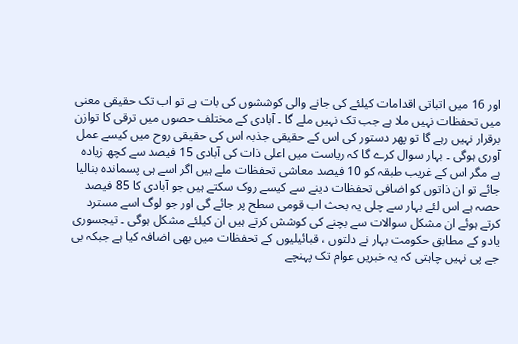اور 16 میں اتباتی اقدامات کیلئے کی جانے والی کوششوں کی بات ہے تو اب تک حقیقی معنی میں تحفظات نہیں ملا ہے جب تک نہیں ملے گا ۔ آبادی کے مختلف حصوں میں ترقی کا توازن برقرار نہیں رہے گا تو پھر دستور کی اس کے حقیقی جذبہ اس کی حقیقی روح میں کیسے عمل آوری ہوگی ۔ بہار سوال کرے گا کہ ریاست میں اعلی ذات کی آبادی 15 فیصد سے کچھ زیادہ ہے مگر اس کے غریب طبقہ کو 10 فیصد معاشی تحفظات ملے ہیں اگر اسے ہی پسماندہ بنالیا جائے تو ان ذاتوں کو اضافی تحفظات دینے سے کیسے روک سکتے ہیں جو آبادی کا 85 فیصد حصہ ہے اس لئے بہار سے چلی یہ بحث اب قومی سطح پر جائے گی اور جو لوگ اسے مسترد کرتے ہوئے ان مشکل سوالات سے بچنے کی کوشش کرتے ہیں ان کیلئے مشکل ہوگی ۔ تیجسوری یادو کے مطابق حکومت بہار نے دلتوں ، قبائیلیوں کے تحفظات میں بھی اضافہ کیا ہے جبکہ بی جے پی نہیں چاہتی کہ یہ خبریں عوام تک پہنچے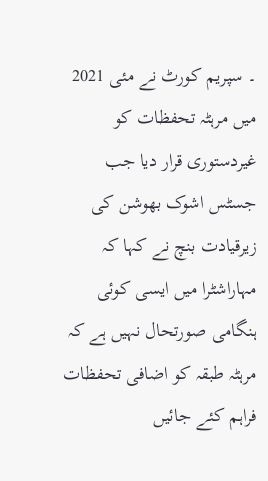۔ سپریم کورٹ نے مئی 2021 میں مرہٹہ تحفظات کو غیردستوری قرار دیا جب جسٹس اشوک بھوشن کی زیرقیادت بنچ نے کہا کہ مہاراشٹرا میں ایسی کوئی ہنگامی صورتحال نہیں ہے کہ مرہٹہ طبقہ کو اضافی تحفظات فراہم کئے جائیں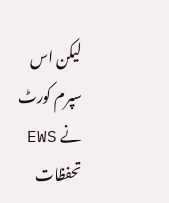لیکن اس سپرم کورٹ نے EWS تحفظات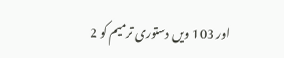اور 103 ویں دستوری ترمیم کو 2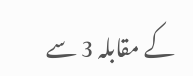کے مقابلہ 3 سے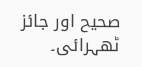صحیح اور جائز ٹھہرائی۔